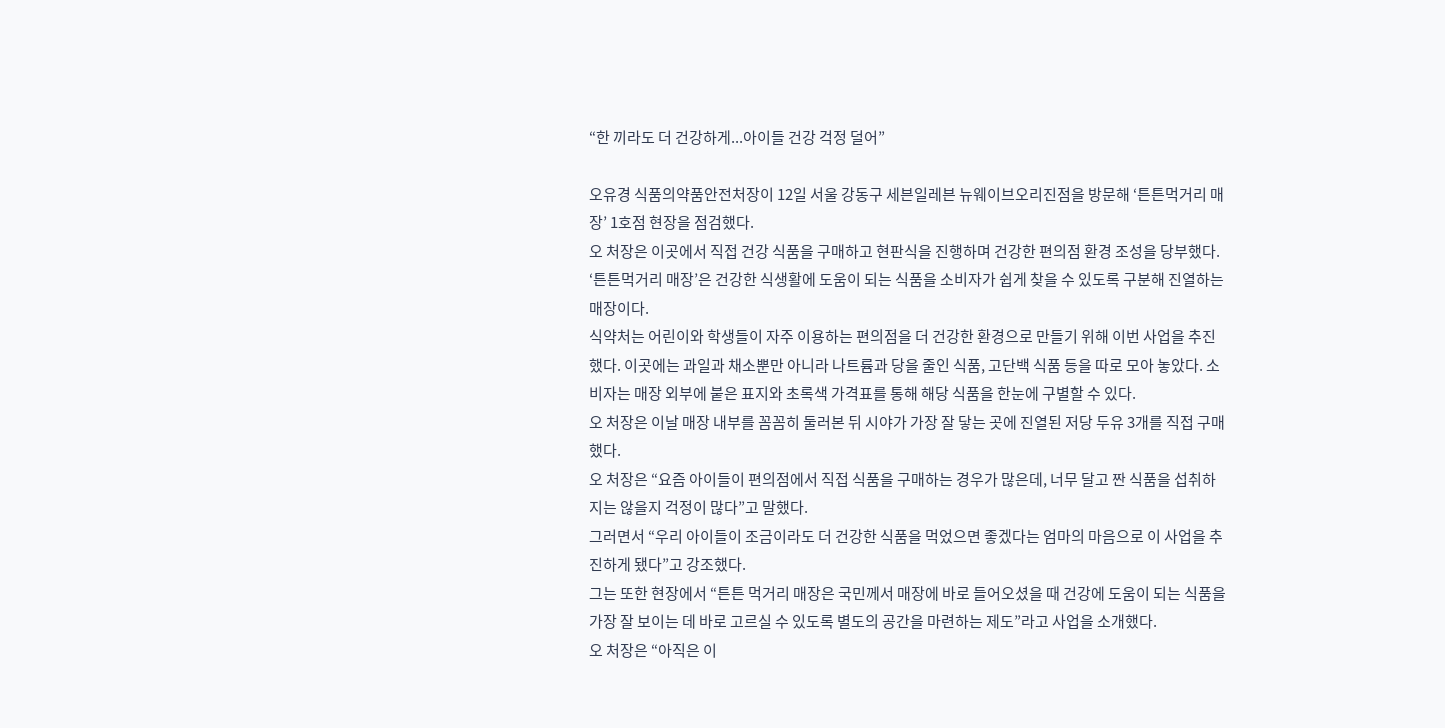“한 끼라도 더 건강하게...아이들 건강 걱정 덜어”

오유경 식품의약품안전처장이 12일 서울 강동구 세븐일레븐 뉴웨이브오리진점을 방문해 ‘튼튼먹거리 매장’ 1호점 현장을 점검했다.
오 처장은 이곳에서 직접 건강 식품을 구매하고 현판식을 진행하며 건강한 편의점 환경 조성을 당부했다.
‘튼튼먹거리 매장’은 건강한 식생활에 도움이 되는 식품을 소비자가 쉽게 찾을 수 있도록 구분해 진열하는 매장이다.
식약처는 어린이와 학생들이 자주 이용하는 편의점을 더 건강한 환경으로 만들기 위해 이번 사업을 추진했다. 이곳에는 과일과 채소뿐만 아니라 나트륨과 당을 줄인 식품, 고단백 식품 등을 따로 모아 놓았다. 소비자는 매장 외부에 붙은 표지와 초록색 가격표를 통해 해당 식품을 한눈에 구별할 수 있다.
오 처장은 이날 매장 내부를 꼼꼼히 둘러본 뒤 시야가 가장 잘 닿는 곳에 진열된 저당 두유 3개를 직접 구매했다.
오 처장은 “요즘 아이들이 편의점에서 직접 식품을 구매하는 경우가 많은데, 너무 달고 짠 식품을 섭취하지는 않을지 걱정이 많다”고 말했다.
그러면서 “우리 아이들이 조금이라도 더 건강한 식품을 먹었으면 좋겠다는 엄마의 마음으로 이 사업을 추진하게 됐다”고 강조했다.
그는 또한 현장에서 “튼튼 먹거리 매장은 국민께서 매장에 바로 들어오셨을 때 건강에 도움이 되는 식품을 가장 잘 보이는 데 바로 고르실 수 있도록 별도의 공간을 마련하는 제도”라고 사업을 소개했다.
오 처장은 “아직은 이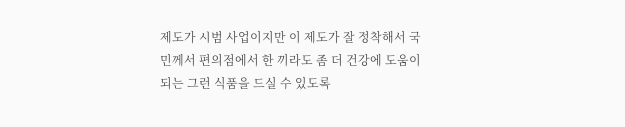제도가 시범 사업이지만 이 제도가 잘 정착해서 국민께서 편의점에서 한 끼라도 좀 더 건강에 도움이 되는 그런 식품을 드실 수 있도록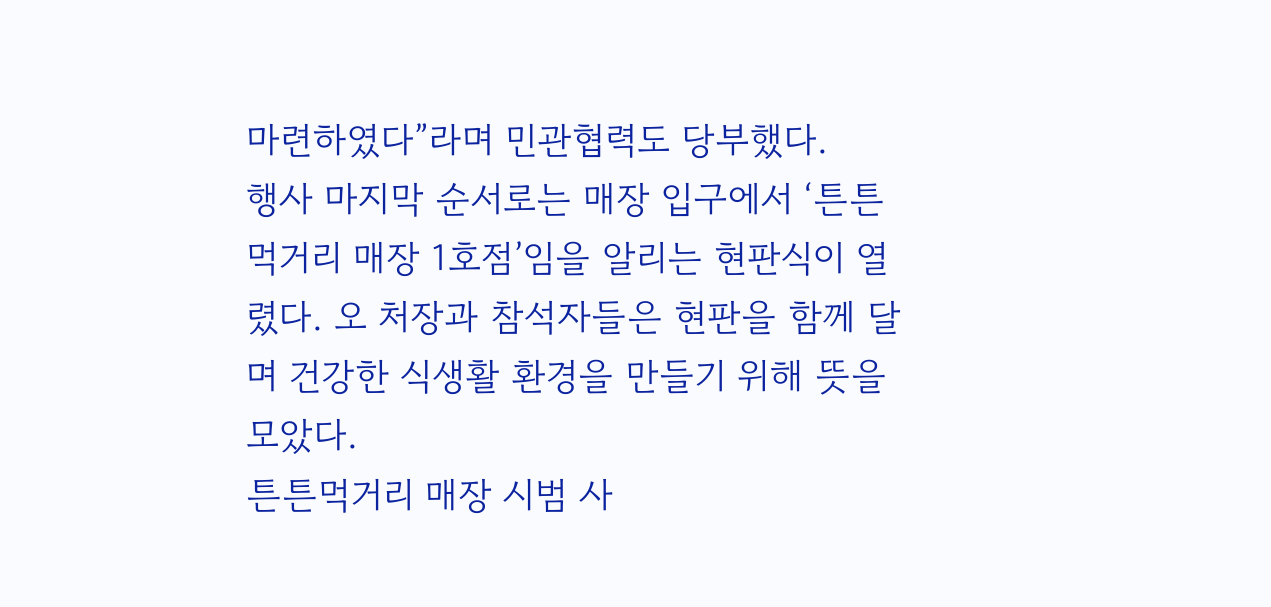마련하였다”라며 민관협력도 당부했다.
행사 마지막 순서로는 매장 입구에서 ‘튼튼먹거리 매장 1호점’임을 알리는 현판식이 열렸다. 오 처장과 참석자들은 현판을 함께 달며 건강한 식생활 환경을 만들기 위해 뜻을 모았다.
튼튼먹거리 매장 시범 사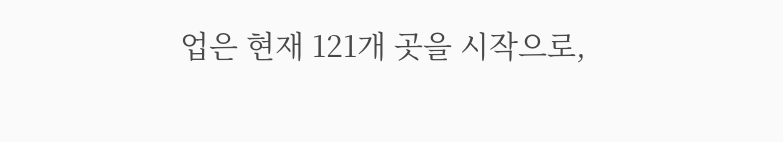업은 현재 121개 곳을 시작으로,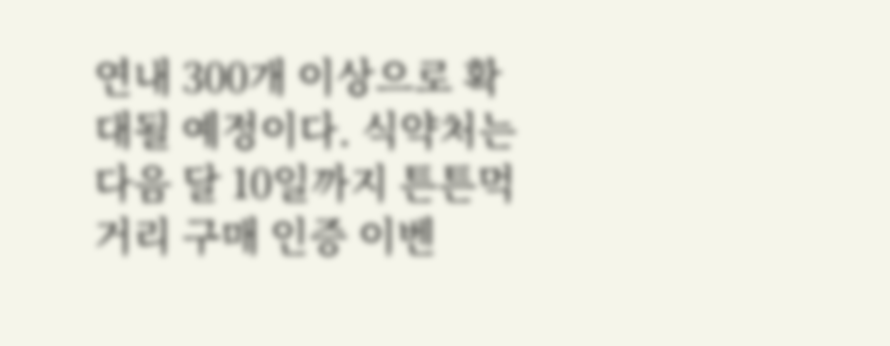연내 300개 이상으로 확대될 예정이다. 식약처는 다음 달 10일까지 튼튼먹거리 구매 인증 이벤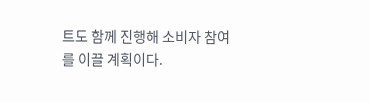트도 함께 진행해 소비자 참여를 이끌 계획이다.